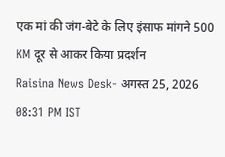एक मां की जंग-बेटे के लिए इंसाफ मांगने 500 KM दूर से आकर किया प्रदर्शन
Raisina News Desk- अगस्त 25, 2026 08:31 PM IST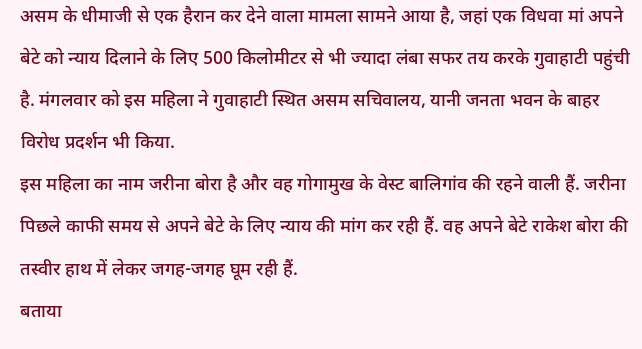असम के धीमाजी से एक हैरान कर देने वाला मामला सामने आया है, जहां एक विधवा मां अपने बेटे को न्याय दिलाने के लिए 500 किलोमीटर से भी ज्यादा लंबा सफर तय करके गुवाहाटी पहुंची है. मंगलवार को इस महिला ने गुवाहाटी स्थित असम सचिवालय, यानी जनता भवन के बाहर विरोध प्रदर्शन भी किया.
इस महिला का नाम जरीना बोरा है और वह गोगामुख के वेस्ट बालिगांव की रहने वाली हैं. जरीना पिछले काफी समय से अपने बेटे के लिए न्याय की मांग कर रही हैं. वह अपने बेटे राकेश बोरा की तस्वीर हाथ में लेकर जगह-जगह घूम रही हैं.
बताया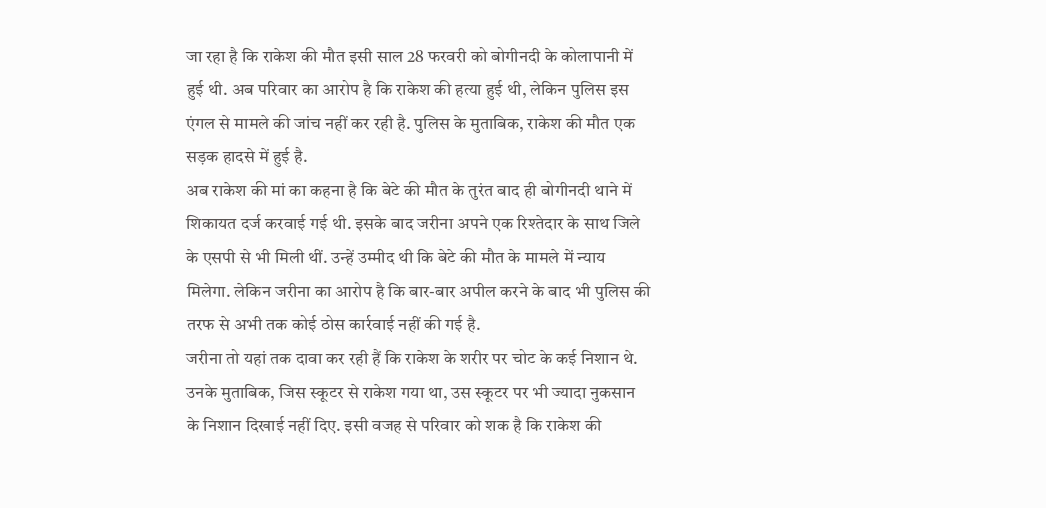जा रहा है कि राकेश की मौत इसी साल 28 फरवरी को बोगीनदी के कोलापानी में हुई थी. अब परिवार का आरोप है कि राकेश की हत्या हुई थी, लेकिन पुलिस इस एंगल से मामले की जांच नहीं कर रही है. पुलिस के मुताबिक, राकेश की मौत एक सड़क हादसे में हुई है.
अब राकेश की मां का कहना है कि बेटे की मौत के तुरंत बाद ही बोगीनदी थाने में शिकायत दर्ज करवाई गई थी. इसके बाद जरीना अपने एक रिश्तेदार के साथ जिले के एसपी से भी मिली थीं. उन्हें उम्मीद थी कि बेटे की मौत के मामले में न्याय मिलेगा. लेकिन जरीना का आरोप है कि बार-बार अपील करने के बाद भी पुलिस की तरफ से अभी तक कोई ठोस कार्रवाई नहीं की गई है.
जरीना तो यहां तक दावा कर रही हैं कि राकेश के शरीर पर चोट के कई निशान थे. उनके मुताबिक, जिस स्कूटर से राकेश गया था, उस स्कूटर पर भी ज्यादा नुकसान के निशान दिखाई नहीं दिए. इसी वजह से परिवार को शक है कि राकेश की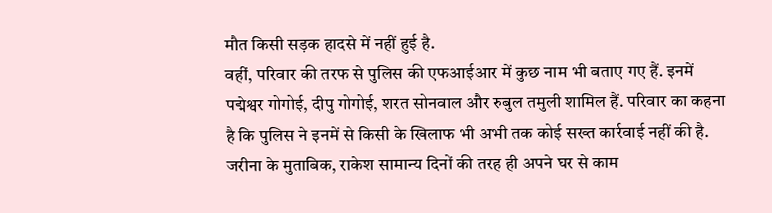मौत किसी सड़क हादसे में नहीं हुई है.
वहीं, परिवार की तरफ से पुलिस की एफआईआर में कुछ नाम भी बताए गए हैं. इनमें पद्मेश्वर गोगोई, दीपु गोगोई, शरत सोनवाल और रुबुल तमुली शामिल हैं. परिवार का कहना है कि पुलिस ने इनमें से किसी के खिलाफ भी अभी तक कोई सख्त कार्रवाई नहीं की है.
जरीना के मुताबिक, राकेश सामान्य दिनों की तरह ही अपने घर से काम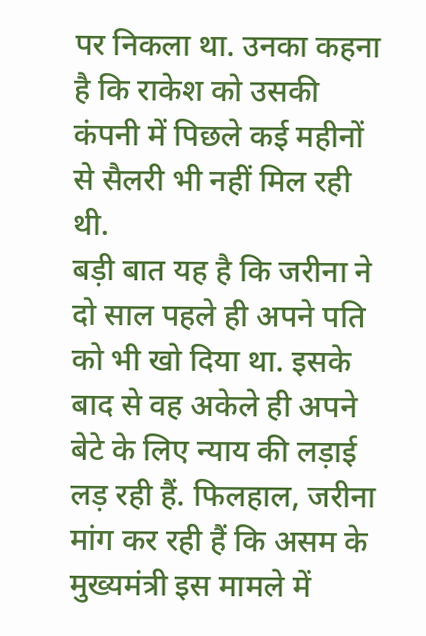पर निकला था. उनका कहना है कि राकेश को उसकी कंपनी में पिछले कई महीनों से सैलरी भी नहीं मिल रही थी.
बड़ी बात यह है कि जरीना ने दो साल पहले ही अपने पति को भी खो दिया था. इसके बाद से वह अकेले ही अपने बेटे के लिए न्याय की लड़ाई लड़ रही हैं. फिलहाल, जरीना मांग कर रही हैं कि असम के मुख्यमंत्री इस मामले में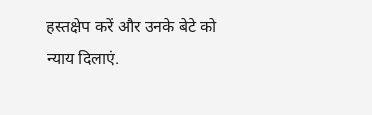हस्तक्षेप करें और उनके बेटे को न्याय दिलाएं.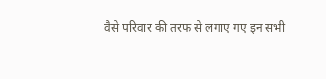वैसे परिवार की तरफ से लगाए गए इन सभी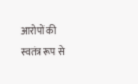आरोपों की स्वतंत्र रूप से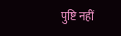पुष्टि नहीं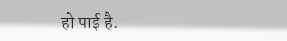हो पाई है.